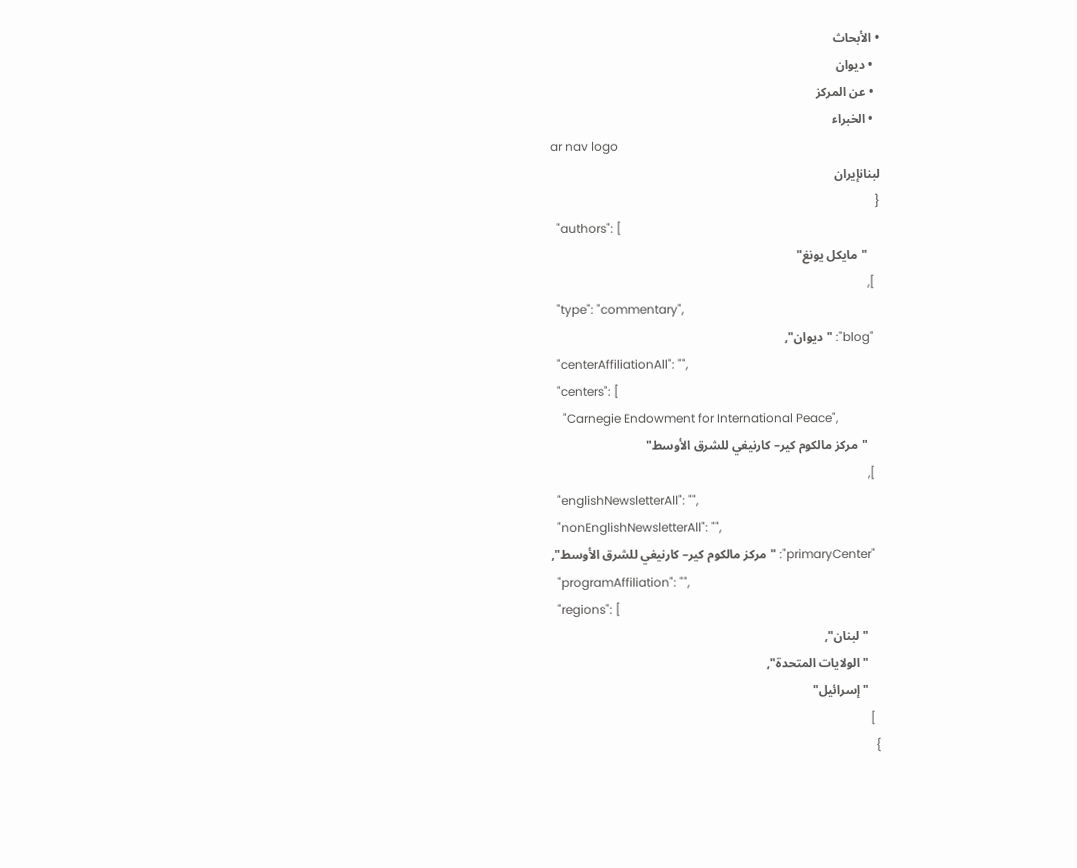• الأبحاث
  • ديوان
  • عن المركز
  • الخبراء
ar nav logo
لبنانإيران
{
  "authors": [
    "مايكل يونغ"
  ],
  "type": "commentary",
  "blog": "ديوان",
  "centerAffiliationAll": "",
  "centers": [
    "Carnegie Endowment for International Peace",
    "مركز مالكوم كير– كارنيغي للشرق الأوسط"
  ],
  "englishNewsletterAll": "",
  "nonEnglishNewsletterAll": "",
  "primaryCenter": "مركز مالكوم كير– كارنيغي للشرق الأوسط",
  "programAffiliation": "",
  "regions": [
    "لبنان",
    "الولايات المتحدة",
    "إسرائيل"
  ]
}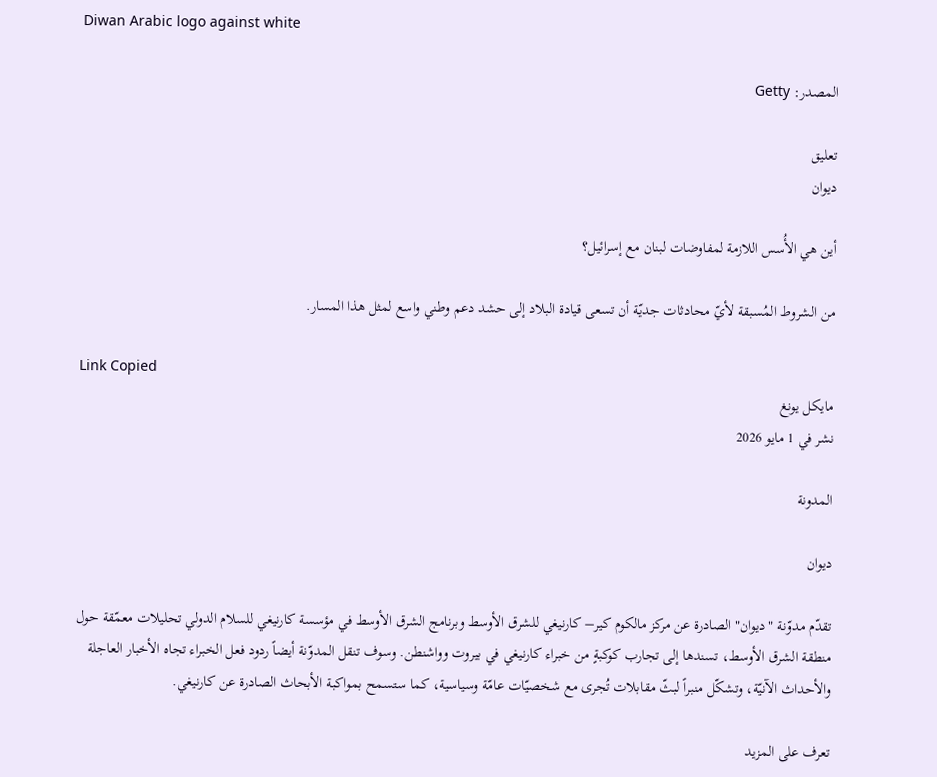Diwan Arabic logo against white

المصدر: Getty

تعليق
ديوان

أين هي الأُسس اللازمة لمفاوضات لبنان مع إسرائيل؟

من الشروط المُسبقة لأيّ محادثات جديّة أن تسعى قيادة البلاد إلى حشد دعم وطني واسع لمثل هذا المسار.

Link Copied
مايكل يونغ
نشر في 1 مايو 2026

المدونة

ديوان

تقدّم مدوّنة "ديوان" الصادرة عن مركز مالكوم كير– كارنيغي للشرق الأوسط وبرنامج الشرق الأوسط في مؤسسة كارنيغي للسلام الدولي تحليلات معمّقة حول منطقة الشرق الأوسط، تسندها إلى تجارب كوكبةٍ من خبراء كارنيغي في بيروت وواشنطن. وسوف تنقل المدوّنة أيضاً ردود فعل الخبراء تجاه الأخبار العاجلة والأحداث الآنيّة، وتشكّل منبراً لبثّ مقابلات تُجرى مع شخصيّات عامّة وسياسية، كما ستسمح بمواكبة الأبحاث الصادرة عن كارنيغي.

تعرف على المزيد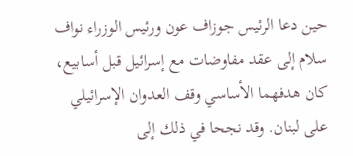حين دعا الرئيس جوزاف عون ورئيس الوزراء نواف سلام إلى عقد مفاوضات مع إسرائيل قبل أسابيع، كان هدفهما الأساسي وقف العدوان الإسرائيلي على لبنان. وقد نجحا في ذلك إلى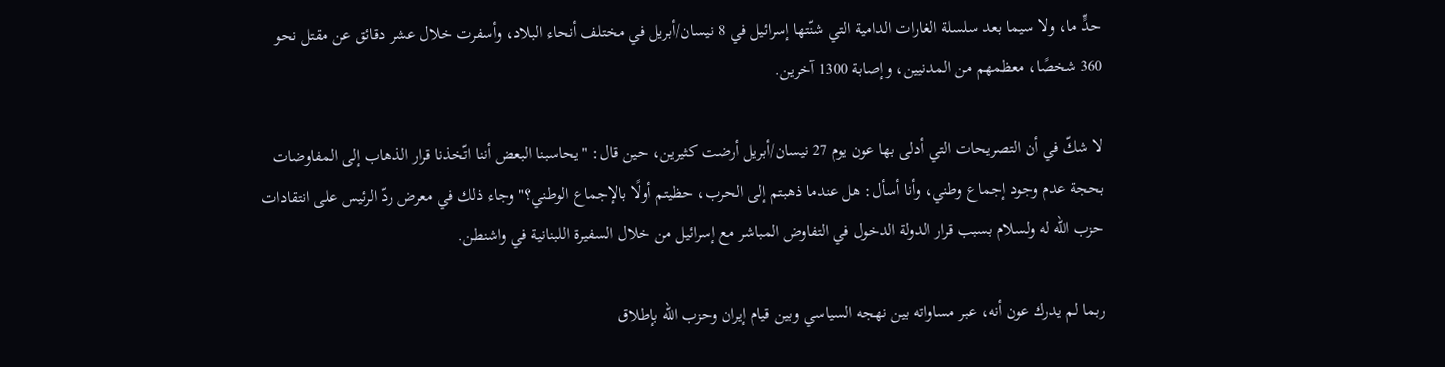حدٍّ ما، ولا سيما بعد سلسلة الغارات الدامية التي شنّتها إسرائيل في 8 نيسان/أبريل في مختلف أنحاء البلاد، وأسفرت خلال عشر دقائق عن مقتل نحو 360 شخصًا، معظمهم من المدنيين، وإصابة 1300 آخرين.

لا شكّ في أن التصريحات التي أدلى بها عون يوم 27 نيسان/أبريل أرضت كثيرين، حين قال: "يحاسبنا البعض أننا اتّخذنا قرار الذهاب إلى المفاوضات بحجة عدم وجود إجماع وطني، وأنا أسأل: هل عندما ذهبتم إلى الحرب، حظيتم أولًا بالإجماع الوطني؟" وجاء ذلك في معرض ردّ الرئيس على انتقادات حزب الله له ولسلام بسبب قرار الدولة الدخول في التفاوض المباشر مع إسرائيل من خلال السفيرة اللبنانية في واشنطن.

ربما لم يدرك عون أنه، عبر مساواته بين نهجه السياسي وبين قيام إيران وحزب الله بإطلاق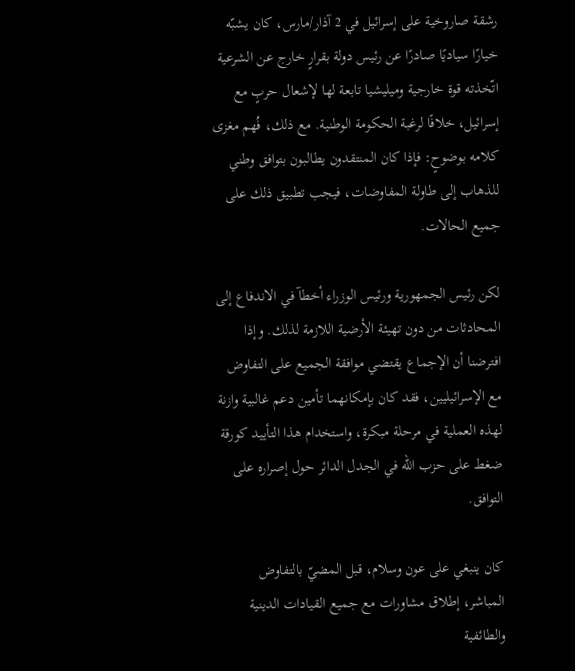رشقة صاروخية على إسرائيل في 2 آذار/مارس، كان يشبّه خيارًا سياديًا صادرًا عن رئيس دولة بقرارٍ خارج عن الشرعية اتّخذته قوة خارجية وميليشيا تابعة لها لإشعال حربٍ مع إسرائيل، خلافًا لرغبة الحكومة الوطنية. مع ذلك، فُهم مغزى كلامه بوضوحٍ: فإذا كان المنتقدون يطالبون بتوافق وطني للذهاب إلى طاولة المفاوضات، فيجب تطبيق ذلك على جميع الحالات.

لكن رئيس الجمهورية ورئيس الوزراء أخطآ في الاندفاع إلى المحادثات من دون تهيئة الأرضية اللازمة لذلك. وإذا افترضنا أن الإجماع يقتضي موافقة الجميع على التفاوض مع الإسرائيليين، فقد كان بإمكانهما تأمين دعم غالبية وازنة لهذه العملية في مرحلة مبكرة، واستخدام هذا التأييد كورقة ضغط على حزب الله في الجدل الدائر حول إصراره على التوافق.

كان ينبغي على عون وسلام، قبل المضيّ بالتفاوض المباشر، إطلاق مشاورات مع جميع القيادات الدينية والطائفية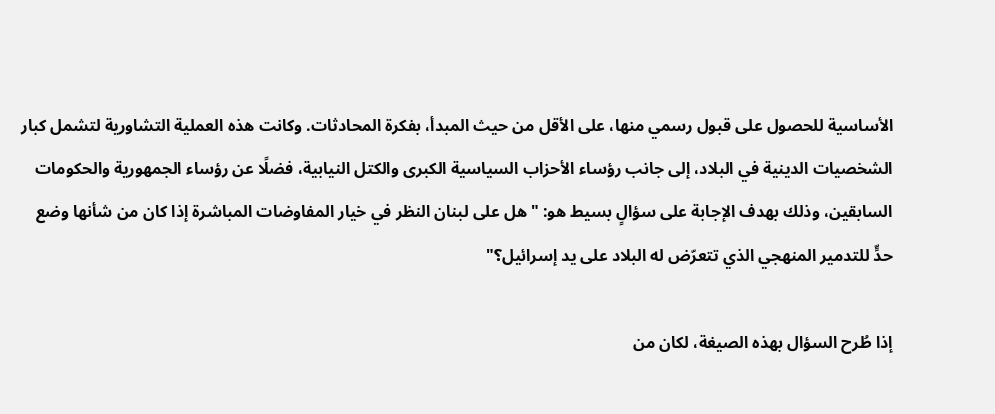الأساسية للحصول على قبول رسمي منها، على الأقل من حيث المبدأ، بفكرة المحادثات. وكانت هذه العملية التشاورية لتشمل كبار الشخصيات الدينية في البلاد، إلى جانب رؤساء الأحزاب السياسية الكبرى والكتل النيابية، فضلًا عن رؤساء الجمهورية والحكومات السابقين، وذلك بهدف الإجابة على سؤالٍ بسيط هو: "هل على لبنان النظر في خيار المفاوضات المباشرة إذا كان من شأنها وضع حدٍّ للتدمير المنهجي الذي تتعرّض له البلاد على يد إسرائيل؟"

إذا طُرح السؤال بهذه الصيغة، لكان من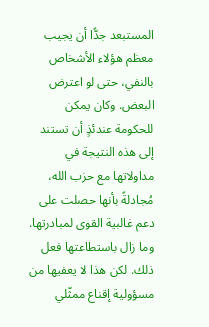المستبعد جدًّا أن يجيب معظم هؤلاء الأشخاص بالنفي، حتى لو اعترض البعض. وكان يمكن للحكومة عندئذٍ أن تستند إلى هذه النتيجة في مداولاتها مع حزب الله، مُجادلةً بأنها حصلت على دعم غالبية القوى لمبادرتها. وما زال باستطاعتها فعل ذلك. لكن هذا لا يعفيها من مسؤولية إقناع ممثّلي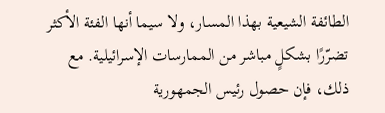الطائفة الشيعية بهذا المسار، ولا سيما أنها الفئة الأكثر تضرّرًا بشكلٍ مباشر من الممارسات الإسرائيلية. مع ذلك، فإن حصول رئيس الجمهورية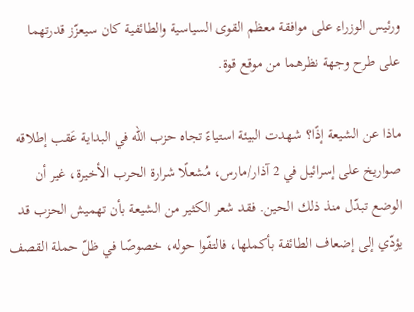ورئيس الوزراء على موافقة معظم القوى السياسية والطائفية كان سيعزّز قدرتهما على طرح وجهة نظرهما من موقع قوة.

ماذا عن الشيعة إذًا؟ شهدت البيئة استياءً تجاه حزب الله في البداية عَقب إطلاقه صواريخ على إسرائيل في 2 آذار/مارس، مُشعلًا شرارة الحرب الأخيرة، غير أن الوضع تبدّل منذ ذلك الحين. فقد شعر الكثير من الشيعة بأن تهميش الحزب قد يؤدّي إلى إضعاف الطائفة بأكملها، فالتفّوا حوله، خصوصًا في ظلّ حملة القصف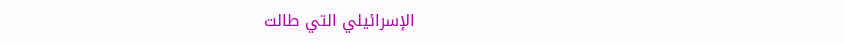الإسرائيلي التي طالت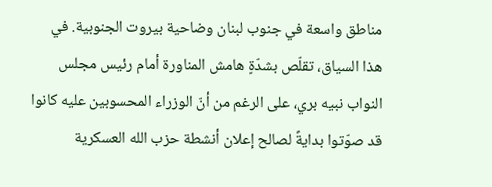مناطق واسعة في جنوب لبنان وضاحية بيروت الجنوبية. في هذا السياق، تقلّص بشدّةٍ هامش المناورة أمام رئيس مجلس النواب نبيه بري، على الرغم من أنّ الوزراء المحسوبين عليه كانوا قد صوّتوا بدايةً لصالح إعلان أنشطة حزب الله العسكرية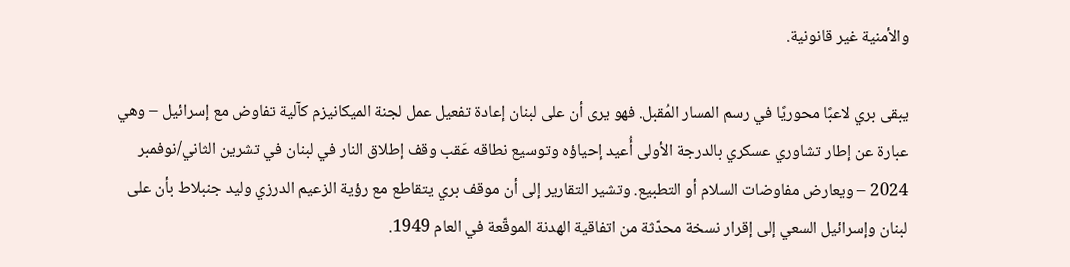والأمنية غير قانونية.

يبقى بري لاعبًا محوريًا في رسم المسار المُقبل. فهو يرى أن على لبنان إعادة تفعيل عمل لجنة الميكانيزم كآلية تفاوض مع إسرائيل – وهي عبارة عن إطار تشاوري عسكري بالدرجة الأولى أُعيد إحياؤه وتوسيع نطاقه عَقب وقف إطلاق النار في لبنان في تشرين الثاني/نوفمبر 2024 – ويعارض مفاوضات السلام أو التطبيع. وتشير التقارير إلى أن موقف بري يتقاطع مع رؤية الزعيم الدرزي وليد جنبلاط بأن على لبنان وإسرائيل السعي إلى إقرار نسخة محدّثة من اتفاقية الهدنة الموقّعة في العام 1949.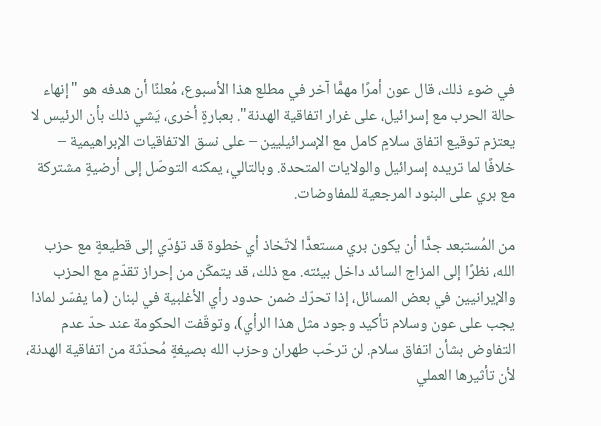في ضوء ذلك، قال عون أمرًا مهمًّا آخر في مطلع هذا الأسبوع، مُعلنًا أن هدفه هو "إنهاء حالة الحرب مع إسرائيل، على غرار اتفاقية الهدنة". بعبارةٍ أخرى، يَشي ذلك بأن الرئيس لا يعتزم توقيع اتفاق سلامٍ كامل مع الإسرائيليين – على نسق الاتفاقيات الإبراهيمية – خلافًا لما تريده إسرائيل والولايات المتحدة. وبالتالي، يمكنه التوصّل إلى أرضيةٍ مشتركة مع بري على البنود المرجعية للمفاوضات.

من المُستبعد جدًّا أن يكون بري مستعدًّا لاتّخاذ أي خطوة قد تؤدّي إلى قطيعةٍ مع حزب الله، نظرًا إلى المزاج السائد داخل بيئته. مع ذلك، قد يتمكّن من إحراز تقدّمٍ مع الحزب والإيرانيين في بعض المسائل، إذا تحرّك ضمن حدود رأي الأغلبية في لبنان (ما يفسّر لماذا يجب على عون وسلام تأكيد وجود مثل هذا الرأي)، وتوقّفت الحكومة عند حدّ عدم التفاوض بشأن اتفاق سلام. لن ترحّب طهران وحزب الله بصيغةٍ مُحدّثة من اتفاقية الهدنة، لأن تأثيرها العملي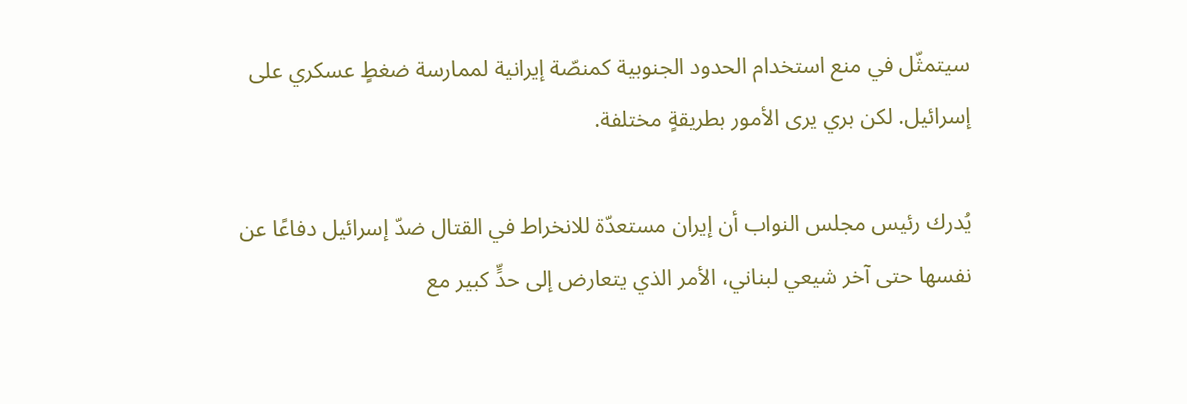سيتمثّل في منع استخدام الحدود الجنوبية كمنصّة إيرانية لممارسة ضغطٍ عسكري على إسرائيل. لكن بري يرى الأمور بطريقةٍ مختلفة.

يُدرك رئيس مجلس النواب أن إيران مستعدّة للانخراط في القتال ضدّ إسرائيل دفاعًا عن نفسها حتى آخر شيعي لبناني، الأمر الذي يتعارض إلى حدٍّ كبير مع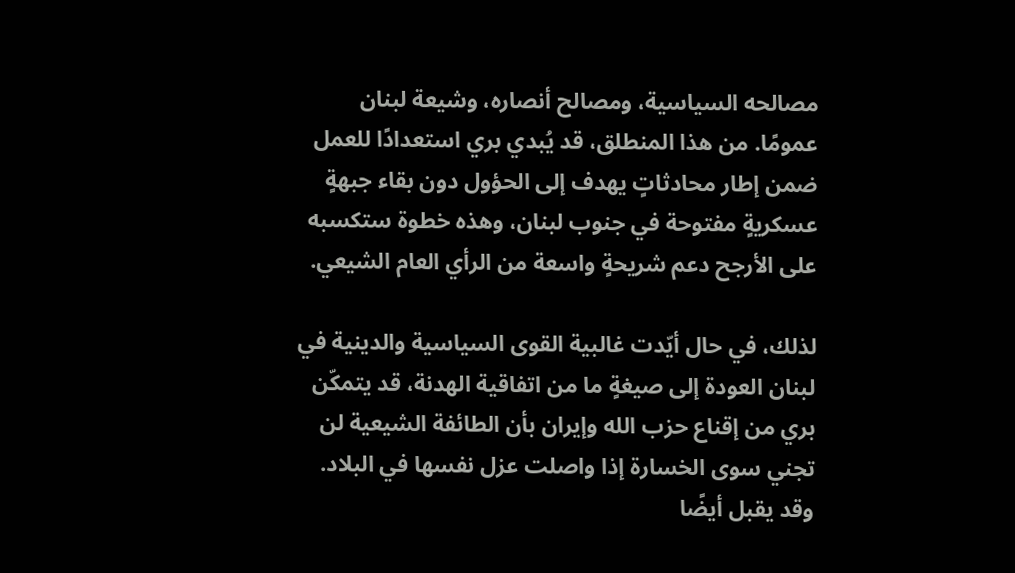مصالحه السياسية، ومصالح أنصاره، وشيعة لبنان عمومًا. من هذا المنطلق، قد يُبدي بري استعدادًا للعمل ضمن إطار محادثاتٍ يهدف إلى الحؤول دون بقاء جبهةٍ عسكريةٍ مفتوحة في جنوب لبنان، وهذه خطوة ستكسبه على الأرجح دعم شريحةٍ واسعة من الرأي العام الشيعي.

لذلك، في حال أيّدت غالبية القوى السياسية والدينية في لبنان العودة إلى صيغةٍ ما من اتفاقية الهدنة، قد يتمكّن بري من إقناع حزب الله وإيران بأن الطائفة الشيعية لن تجني سوى الخسارة إذا واصلت عزل نفسها في البلاد. وقد يقبل أيضًا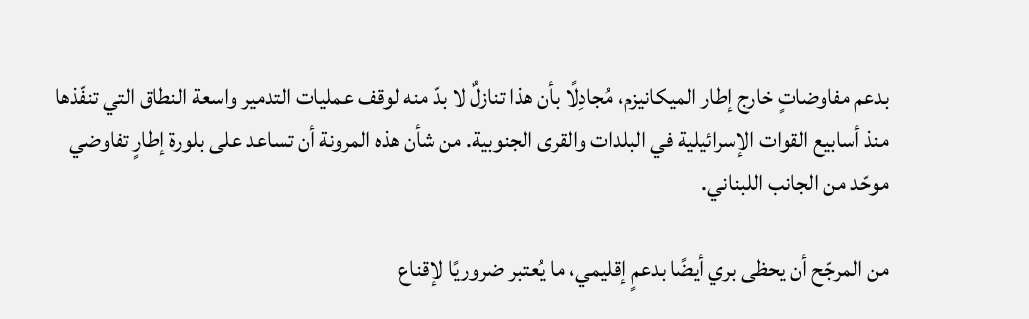بدعم مفاوضاتٍ خارج إطار الميكانيزم، مُجادِلًا بأن هذا تنازلٌ لا بدّ منه لوقف عمليات التدمير واسعة النطاق التي تنفّذها منذ أسابيع القوات الإسرائيلية في البلدات والقرى الجنوبية. من شأن هذه المرونة أن تساعد على بلورة إطارٍ تفاوضي موحّد من الجانب اللبناني.

من المرجّح أن يحظى بري أيضًا بدعمٍ إقليمي، ما يُعتبر ضروريًا لإقناع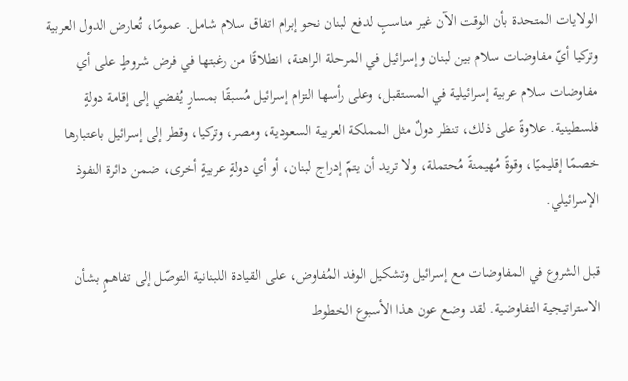الولايات المتحدة بأن الوقت الآن غير مناسبٍ لدفع لبنان نحو إبرام اتفاق سلام شامل. عمومًا، تُعارض الدول العربية وتركيا أيّ مفاوضات سلام بين لبنان وإسرائيل في المرحلة الراهنة، انطلاقًا من رغبتها في فرض شروطٍ على أي مفاوضات سلام عربية إسرائيلية في المستقبل، وعلى رأسها التزام إسرائيل مُسبقًا بمسارٍ يُفضي إلى إقامة دولةٍ فلسطينية. علاوةً على ذلك، تنظر دولٌ مثل المملكة العربية السعودية، ومصر، وتركيا، وقطر إلى إسرائيل باعتبارها خصمًا إقليميًا، وقوةً مُهيمنةً مُحتملة، ولا تريد أن يتمّ إدراج لبنان، أو أي دولةٍ عربيةٍ أخرى، ضمن دائرة النفوذ الإسرائيلي.

قبل الشروع في المفاوضات مع إسرائيل وتشكيل الوفد المُفاوض، على القيادة اللبنانية التوصّل إلى تفاهمٍ بشأن الاستراتيجية التفاوضية. لقد وضع عون هذا الأسبوع الخطوط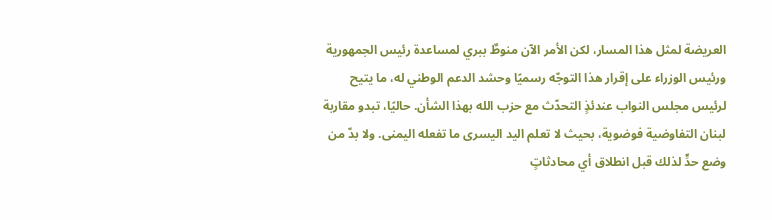العريضة لمثل هذا المسار، لكن الأمر الآن منوطٌ ببري لمساعدة رئيس الجمهورية ورئيس الوزراء على إقرار هذا التوجّه رسميًا وحشد الدعم الوطني له، ما يتيح لرئيس مجلس النواب عندئذٍ التحدّث مع حزب الله بهذا الشأن. حاليًا، تبدو مقاربة لبنان التفاوضية فوضوية، بحيث لا تعلم اليد اليسرى ما تفعله اليمنى. ولا بدّ من وضع حدٍّ لذلك قبل انطلاق أي محادثاتٍ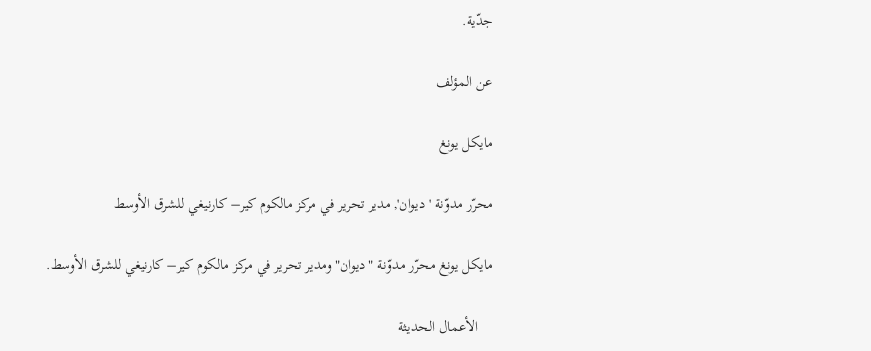جدّية.

عن المؤلف

مايكل يونغ

محرّر مدوّنة 'ديوان', مدير تحرير في مركز مالكوم كير– كارنيغي للشرق الأوسط

مايكل يونغ محرّر مدوّنة "ديوان" ومدير تحرير في مركز مالكوم كير– كارنيغي للشرق الأوسط.

    الأعمال الحديثة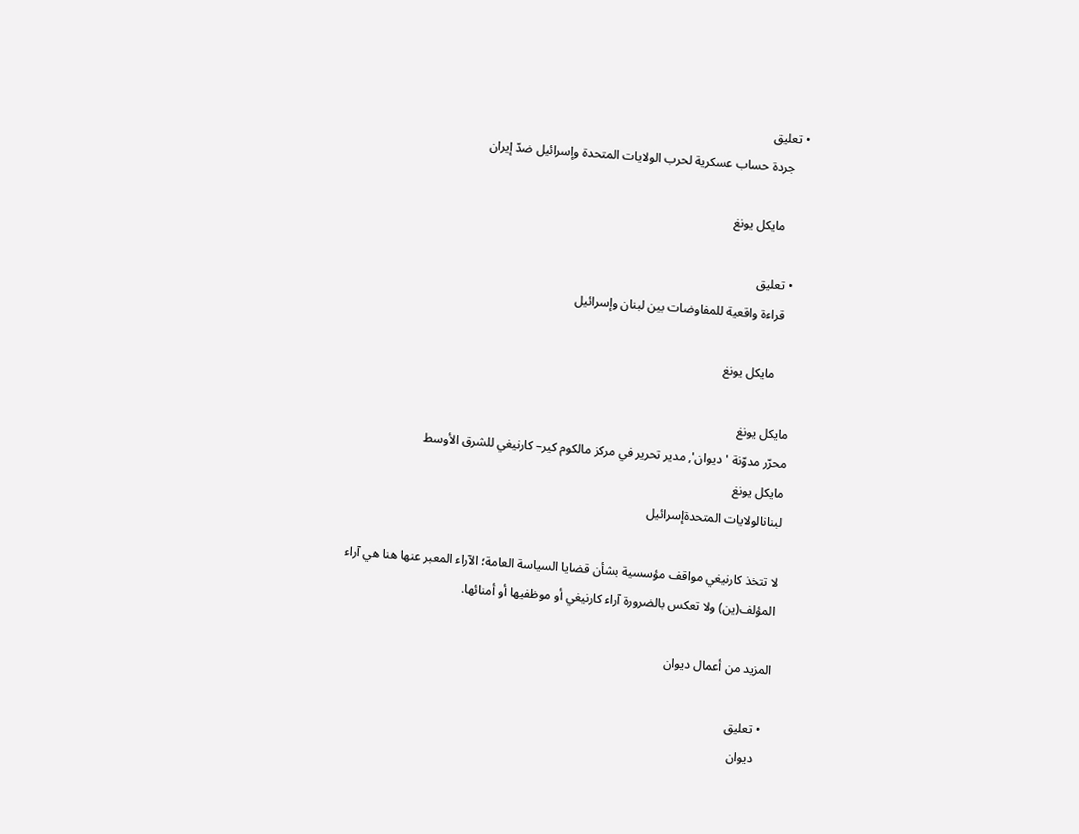• تعليق
    جردة حساب عسكرية لحرب الولايات المتحدة وإسرائيل ضدّ إيران

      مايكل يونغ

  • تعليق
    قراءة واقعية للمفاوضات بين لبنان وإسرائيل

      مايكل يونغ

مايكل يونغ
محرّر مدوّنة 'ديوان', مدير تحرير في مركز مالكوم كير– كارنيغي للشرق الأوسط
مايكل يونغ
لبنانالولايات المتحدةإسرائيل

لا تتخذ كارنيغي مواقف مؤسسية بشأن قضايا السياسة العامة؛ الآراء المعبر عنها هنا هي آراء المؤلف(ين) ولا تعكس بالضرورة آراء كارنيغي أو موظفيها أو أمنائها.

المزيد من أعمال ديوان

  • تعليق
    ديوان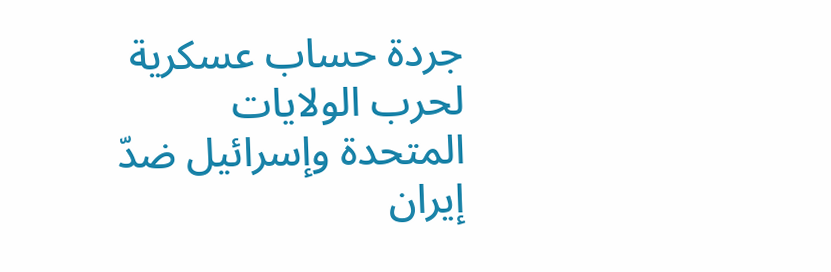جردة حساب عسكرية لحرب الولايات المتحدة وإسرائيل ضدّ إيران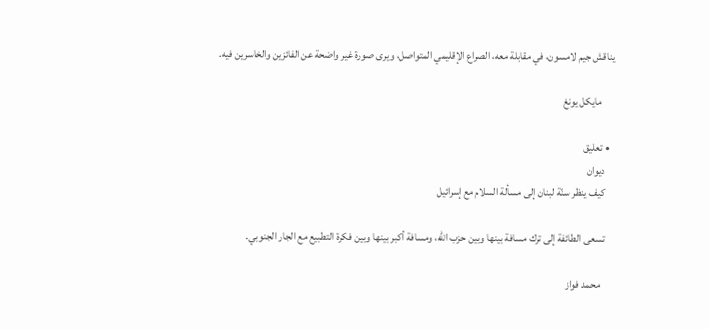يناقش جيم لامسون، في مقابلة معه، الصراع الإقليمي المتواصل، ويرى صورة غير واضحة عن الفائزين والخاسرين فيه.

      مايكل يونغ

  • تعليق
    ديوان
    كيف ينظر سنّة لبنان إلى مسألة السلام مع إسرائيل

    تسعى الطائفة إلى ترك مسافة بينها وبين حزب الله، ومسافة أكبر بينها وبين فكرة التطبيع مع الجار الجنوبي.

      محمد فواز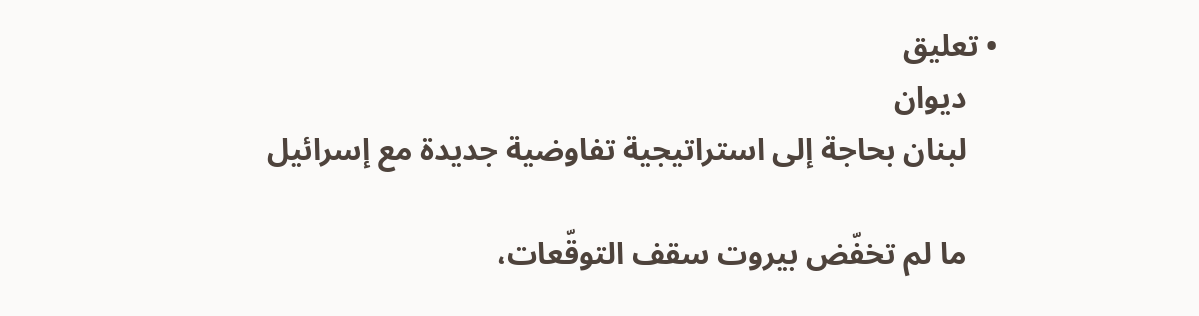• تعليق
    ديوان
    لبنان بحاجة إلى استراتيجية تفاوضية جديدة مع إسرائيل

    ما لم تخفّض بيروت سقف التوقّعات،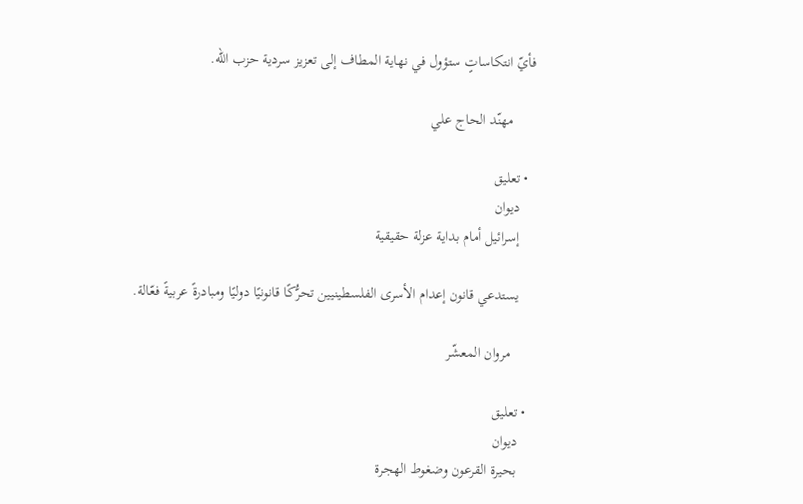فأيّ انتكاساتٍ ستؤول في نهاية المطاف إلى تعزيز سردية حزب الله.

      مهنّد الحاج علي

  • تعليق
    ديوان
    إسرائيل أمام بداية عزلة حقيقية

    يستدعي قانون إعدام الأسرى الفلسطينيين تحرُّكًا قانونيًا دوليًا ومبادرةً عربيةً فعّالة.

      مروان المعشّر

  • تعليق
    ديوان
    بحيرة القرعون وضغوط الهجرة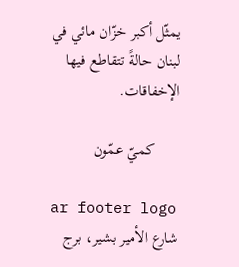يمثّل أكبر خزّان مائي في لبنان حالةً تتقاطع فيها الإخفاقات.

      كميّ عمّون

ar footer logo
شارع الأمير بشير، برج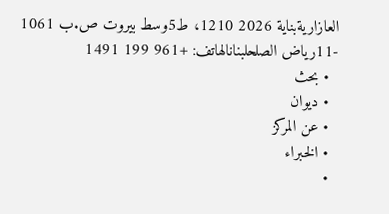العازاريةبناية 2026 1210، ط5وسط بيروت ص.ب 1061 -11رياض الصلحلبنانالهاتف: +961 199 1491
  • بحث
  • ديوان
  • عن المركز
  • الخبراء
  •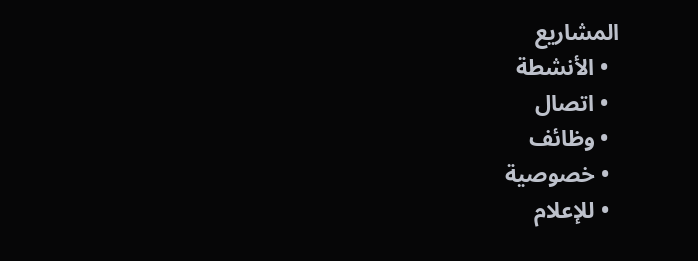المشاريع
  • الأنشطة
  • اتصال
  • وظائف
  • خصوصية
  • للإعلام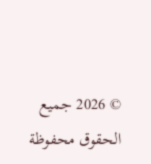© 2026 جميع الحقوق محفوظة